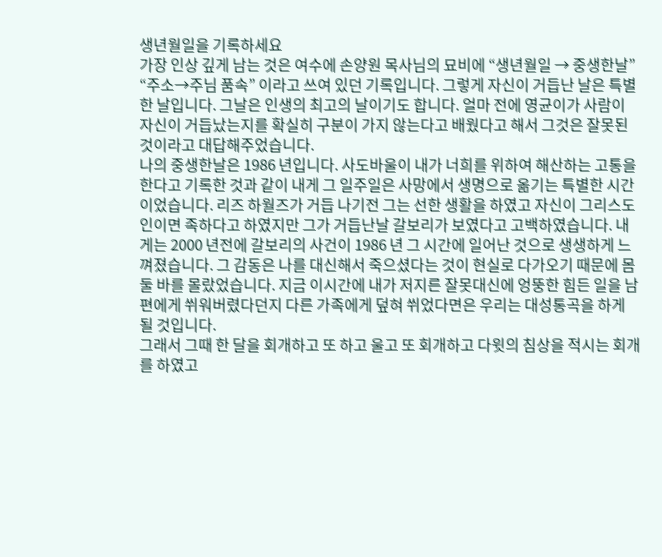생년월일을 기록하세요
가장 인상 깊게 남는 것은 여수에 손양원 목사님의 묘비에 “생년월일 → 중생한날” “주소→주님 품속” 이라고 쓰여 있던 기록입니다. 그렇게 자신이 거듭난 날은 특별한 날입니다. 그날은 인생의 최고의 날이기도 합니다. 얼마 전에 영균이가 사람이 자신이 거듭났는지를 확실히 구분이 가지 않는다고 배웠다고 해서 그것은 잘못된 것이라고 대답해주었습니다.
나의 중생한날은 1986 년입니다. 사도바울이 내가 너희를 위하여 해산하는 고통을 한다고 기록한 것과 같이 내게 그 일주일은 사망에서 생명으로 옮기는 특별한 시간이었습니다. 리즈 하월즈가 거듭 나기전 그는 선한 생활을 하였고 자신이 그리스도인이면 족하다고 하였지만 그가 거듭난날 갈보리가 보였다고 고백하였습니다. 내게는 2000 년전에 갈보리의 사건이 1986 년 그 시간에 일어난 것으로 생생하게 느껴졌습니다. 그 감동은 나를 대신해서 죽으셨다는 것이 현실로 다가오기 때문에 몸 둘 바를 몰랐었습니다. 지금 이시간에 내가 저지른 잘못대신에 엉뚱한 힘든 일을 남편에게 쒸워버렸다던지 다른 가족에게 덮혀 쒸었다면은 우리는 대성통곡을 하게 될 것입니다.
그래서 그때 한 달을 회개하고 또 하고 울고 또 회개하고 다윗의 침상을 적시는 회개를 하였고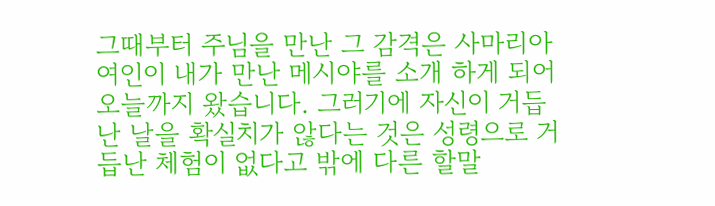그때부터 주님을 만난 그 감격은 사마리아 여인이 내가 만난 메시야를 소개 하게 되어 오늘까지 왔습니다. 그러기에 자신이 거듭난 날을 확실치가 않다는 것은 성령으로 거듭난 체험이 없다고 밖에 다른 할말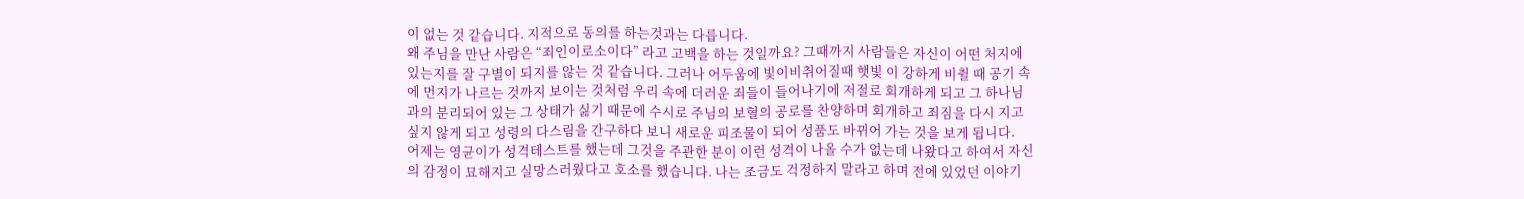이 없는 것 같습니다. 지적으로 동의를 하는것과는 다릅니다.
왜 주님을 만난 사람은 “죄인이로소이다” 라고 고백을 하는 것일까요? 그때까지 사람들은 자신이 어떤 처지에 있는지를 잘 구별이 되지를 않는 것 같습니다. 그러나 어두움에 빛이비취어질때 햇빛 이 강하게 비췰 때 공기 속에 먼지가 나르는 것까지 보이는 것처럼 우리 속에 더러운 죄들이 들어나기에 저절로 회개하게 되고 그 하나님과의 분리되어 있는 그 상태가 싫기 때문에 수시로 주님의 보혈의 공로를 찬양하며 회개하고 죄짐을 다시 지고 싶지 않게 되고 성령의 다스림을 간구하다 보니 새로운 피조물이 되어 성품도 바뀌어 가는 것을 보게 됩니다.
어제는 영균이가 성격테스트를 했는데 그것을 주관한 분이 이런 성격이 나올 수가 없는데 나왔다고 하여서 자신의 감정이 묘해지고 실망스러웠다고 호소를 했습니다. 나는 조금도 걱정하지 말라고 하며 전에 있었던 이야기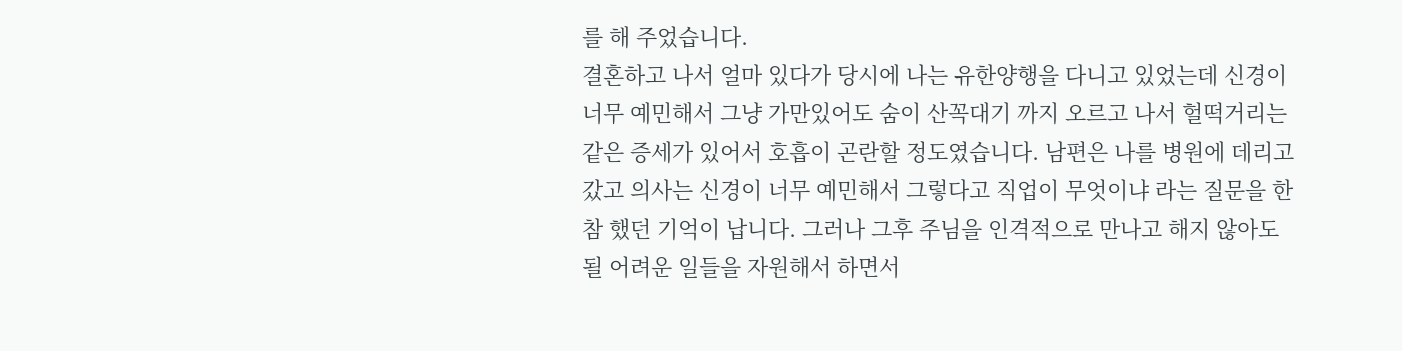를 해 주었습니다.
결혼하고 나서 얼마 있다가 당시에 나는 유한양행을 다니고 있었는데 신경이 너무 예민해서 그냥 가만있어도 숨이 산꼭대기 까지 오르고 나서 헐떡거리는 같은 증세가 있어서 호흡이 곤란할 정도였습니다. 남편은 나를 병원에 데리고 갔고 의사는 신경이 너무 예민해서 그렇다고 직업이 무엇이냐 라는 질문을 한참 했던 기억이 납니다. 그러나 그후 주님을 인격적으로 만나고 해지 않아도 될 어려운 일들을 자원해서 하면서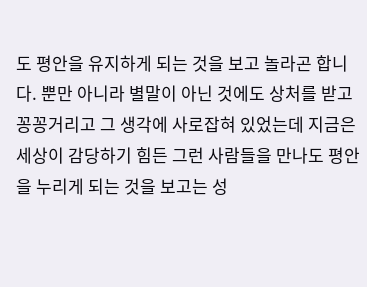도 평안을 유지하게 되는 것을 보고 놀라곤 합니다. 뿐만 아니라 별말이 아닌 것에도 상처를 받고 꽁꽁거리고 그 생각에 사로잡혀 있었는데 지금은 세상이 감당하기 힘든 그런 사람들을 만나도 평안을 누리게 되는 것을 보고는 성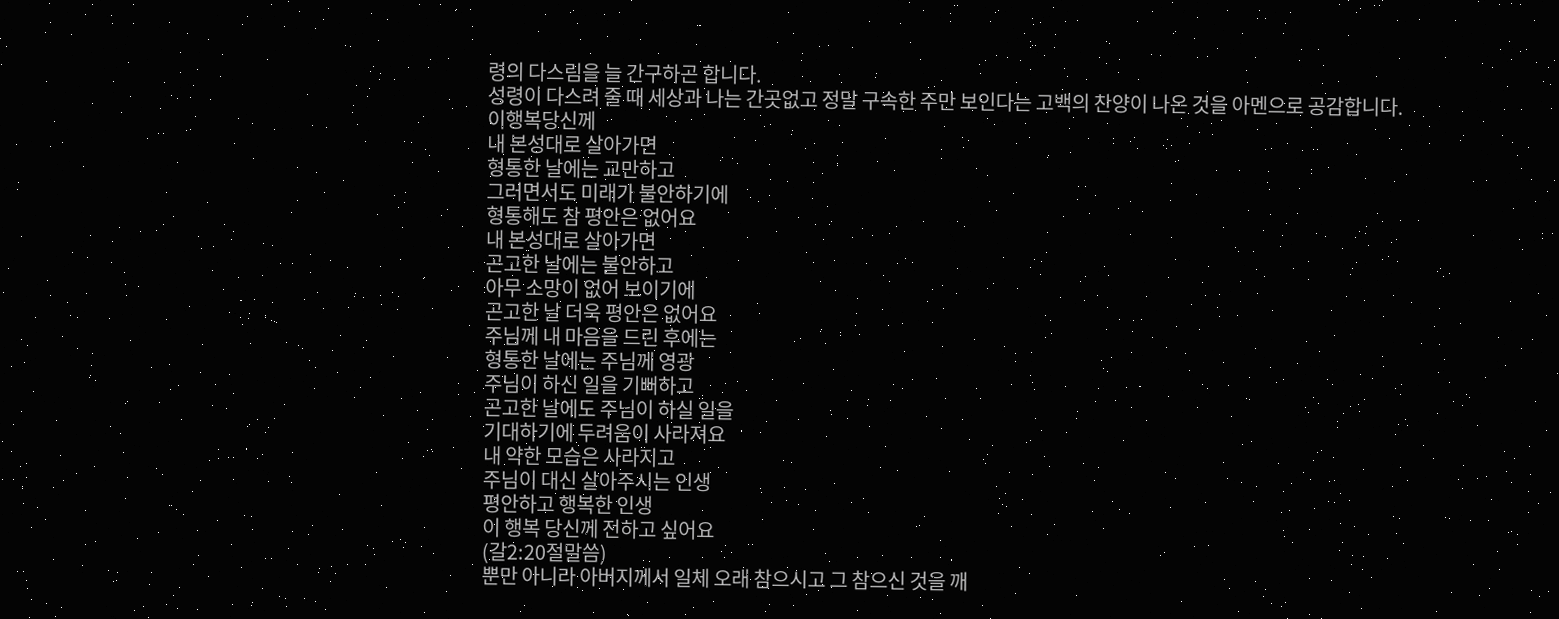령의 다스림을 늘 간구하곤 합니다.
성령이 다스려 줄 때 세상과 나는 간곳없고 정말 구속한 주만 보인다는 고백의 찬양이 나온 것을 아멘으로 공감합니다.
이행복당신께
내 본성대로 살아가면
형통한 날에는 교만하고
그러면서도 미래가 불안하기에
형통해도 참 평안은 없어요
내 본성대로 살아가면
곤고한 날에는 불안하고
아무 소망이 없어 보이기에
곤고한 날 더욱 평안은 없어요
주님께 내 마음을 드린 후에는
형통한 날에는 주님께 영광
주님이 하신 일을 기뻐하고
곤고한 날에도 주님이 하실 일을
기대하기에 두려움이 사라져요
내 약한 모습은 사라지고
주님이 대신 살아주시는 인생
평안하고 행복한 인생
이 행복 당신께 전하고 싶어요
(갈2:20절말씀)
뿐만 아니라 아버지께서 일체 오래 참으시고 그 참으신 것을 깨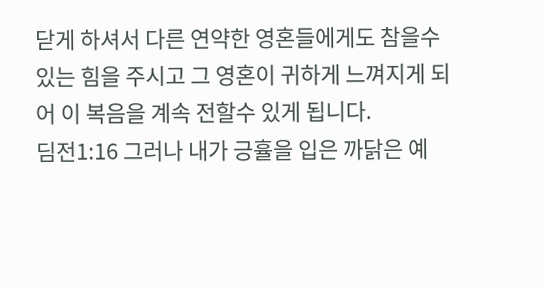닫게 하셔서 다른 연약한 영혼들에게도 참을수 있는 힘을 주시고 그 영혼이 귀하게 느껴지게 되어 이 복음을 계속 전할수 있게 됩니다.
딤전1:16 그러나 내가 긍휼을 입은 까닭은 예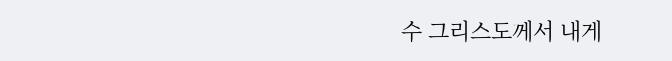수 그리스도께서 내게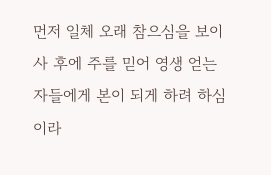먼저 일체 오래 참으심을 보이사 후에 주를 믿어 영생 얻는 자들에게 본이 되게 하려 하심이라